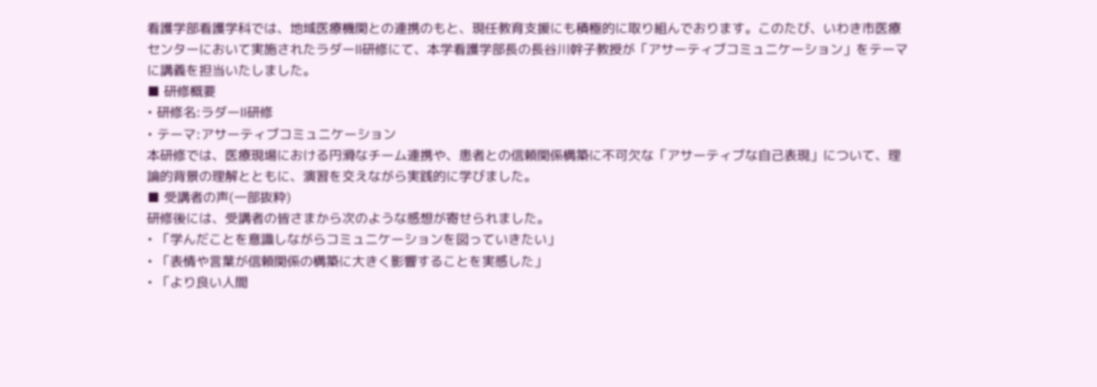看護学部看護学科では、地域医療機関との連携のもと、現任教育支援にも積極的に取り組んでおります。このたび、いわき市医療センターにおいて実施されたラダーⅡ研修にて、本学看護学部長の長谷川幹子教授が「アサーティブコミュニケーション」をテーマに講義を担当いたしました。
■ 研修概要
• 研修名:ラダーⅡ研修
• テーマ:アサーティブコミュニケーション
本研修では、医療現場における円滑なチーム連携や、患者との信頼関係構築に不可欠な「アサーティブな自己表現」について、理論的背景の理解とともに、演習を交えながら実践的に学びました。
■ 受講者の声(一部抜粋)
研修後には、受講者の皆さまから次のような感想が寄せられました。
• 「学んだことを意識しながらコミュニケーションを図っていきたい」
• 「表情や言葉が信頼関係の構築に大きく影響することを実感した」
• 「より良い人間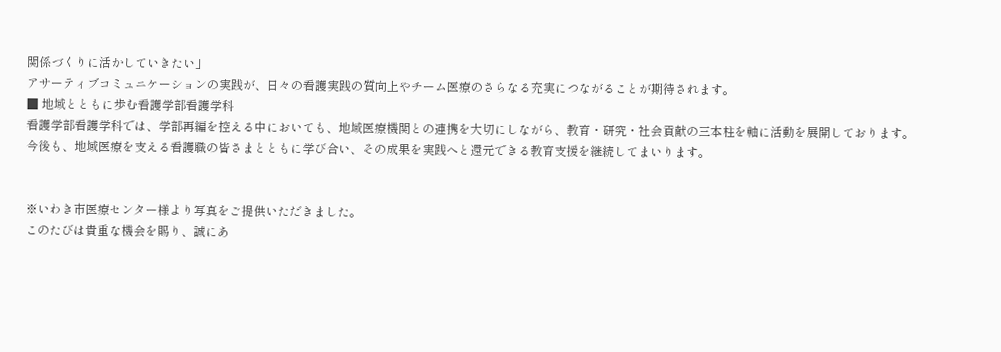関係づくりに活かしていきたい」
アサーティブコミュニケーションの実践が、日々の看護実践の質向上やチーム医療のさらなる充実につながることが期待されます。
■ 地域とともに歩む看護学部看護学科
看護学部看護学科では、学部再編を控える中においても、地域医療機関との連携を大切にしながら、教育・研究・社会貢献の三本柱を軸に活動を展開しております。
今後も、地域医療を支える看護職の皆さまとともに学び合い、その成果を実践へと還元できる教育支援を継続してまいります。


※いわき市医療センター様より写真をご提供いただきました。
このたびは貴重な機会を賜り、誠にあ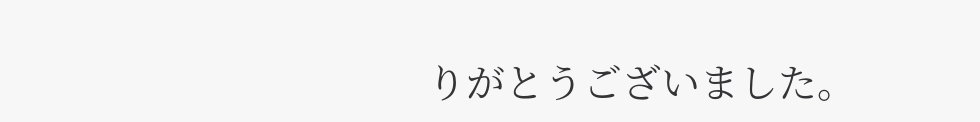りがとうございました。